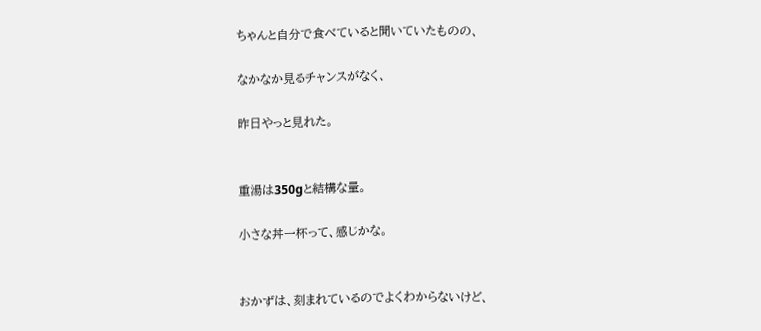ちゃんと自分で食べていると聞いていたものの、

なかなか見るチャンスがなく、

昨日やっと見れた。


重湯は350gと結構な量。

小さな丼一杯って、感じかな。


おかずは、刻まれているのでよくわからないけど、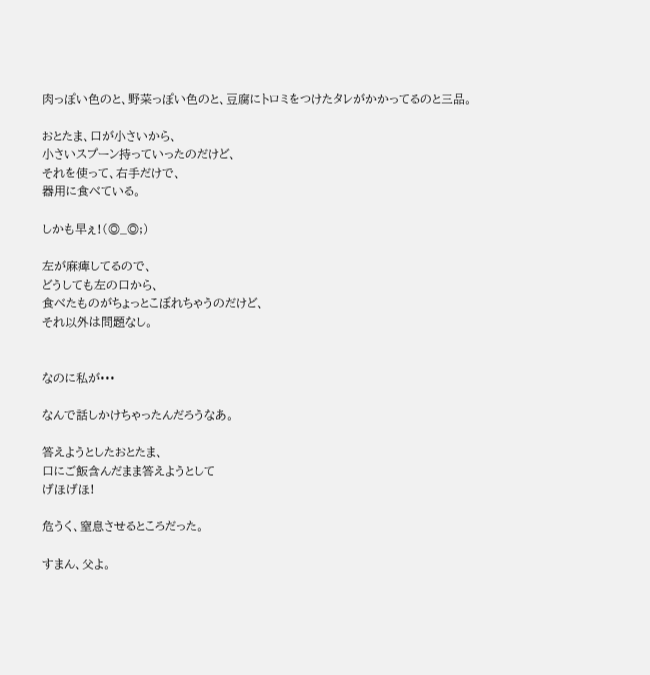肉っぽい色のと、野菜っぽい色のと、豆腐にトロミをつけたタレがかかってるのと三品。

おとたま、口が小さいから、
小さいスプーン持っていったのだけど、
それを使って、右手だけで、
器用に食べている。

しかも早ぇ!(◎_◎;)

左が麻痺してるので、
どうしても左の口から、
食べたものがちょっとこぼれちゃうのだけど、
それ以外は問題なし。


なのに私が•••

なんで話しかけちゃったんだろうなあ。

答えようとしたおとたま、
口にご飯含んだまま答えようとして
げほげほ!

危うく、窒息させるところだった。

すまん、父よ。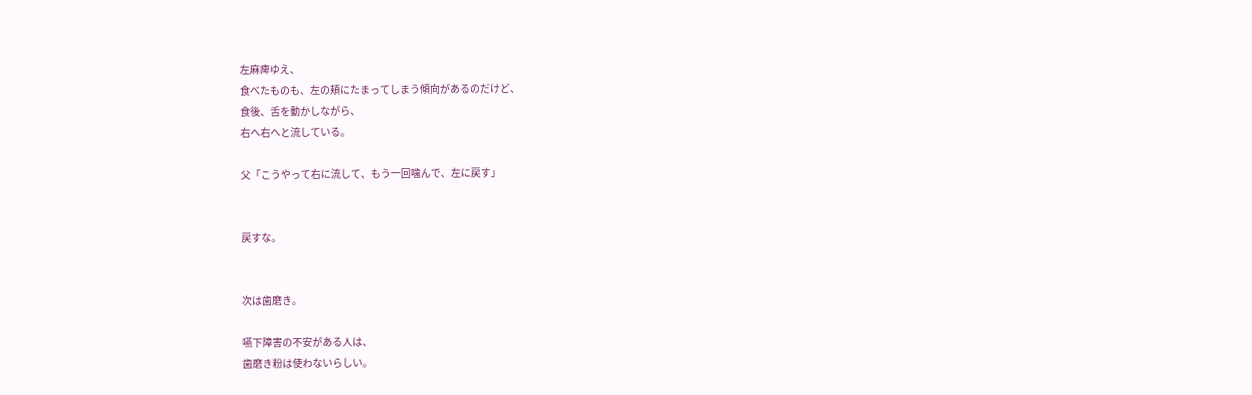左麻痺ゆえ、
食べたものも、左の頬にたまってしまう傾向があるのだけど、
食後、舌を動かしながら、
右へ右へと流している。

父「こうやって右に流して、もう一回噛んで、左に戻す」


戻すな。


次は歯磨き。

嚥下障害の不安がある人は、
歯磨き粉は使わないらしい。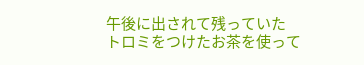午後に出されて残っていた
トロミをつけたお茶を使って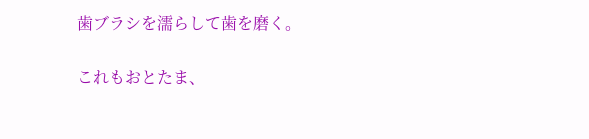歯ブラシを濡らして歯を磨く。

これもおとたま、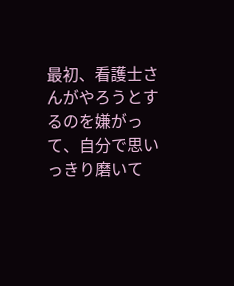最初、看護士さんがやろうとするのを嫌がって、自分で思いっきり磨いて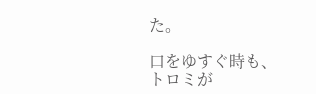た。

口をゆすぐ時も、
トロミが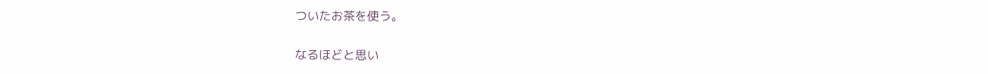ついたお茶を使う。

なるほどと思い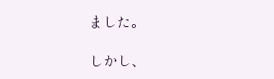ました。

しかし、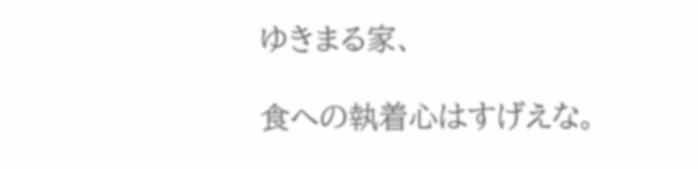ゆきまる家、

食への執着心はすげえな。